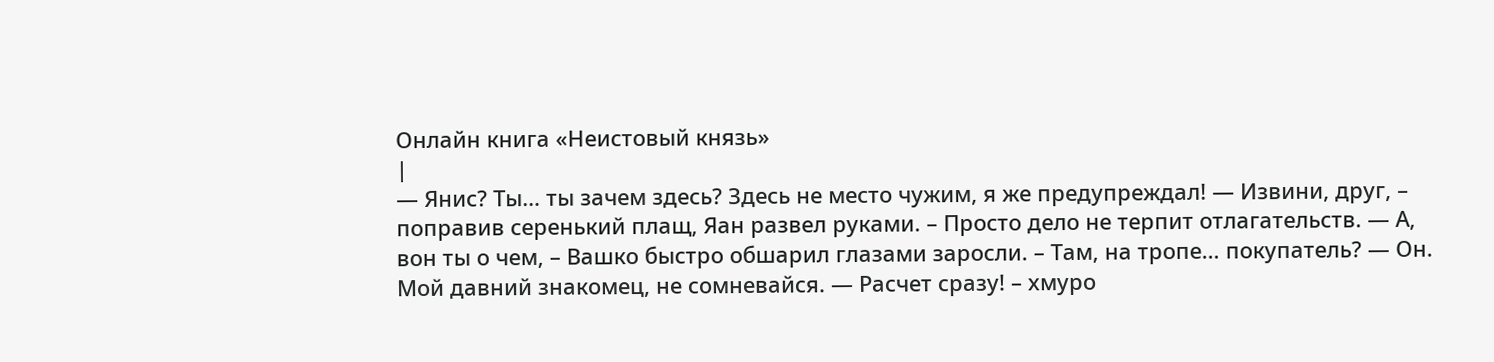Онлайн книга «Неистовый князь»
|
— Янис? Ты… ты зачем здесь? Здесь не место чужим, я же предупреждал! — Извини, друг, – поправив серенький плащ, Яан развел руками. – Просто дело не терпит отлагательств. — А, вон ты о чем, – Вашко быстро обшарил глазами заросли. – Там, на тропе… покупатель? — Он. Мой давний знакомец, не сомневайся. — Расчет сразу! – хмуро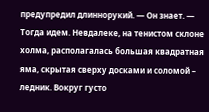предупредил длиннорукий. — Он знает. — Тогда идем. Невдалеке, на тенистом склоне холма, располагалась большая квадратная яма, скрытая сверху досками и соломой – ледник. Вокруг густо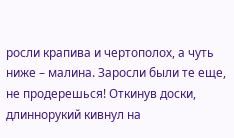росли крапива и чертополох, а чуть ниже – малина. Заросли были те еще, не продерешься! Откинув доски, длиннорукий кивнул на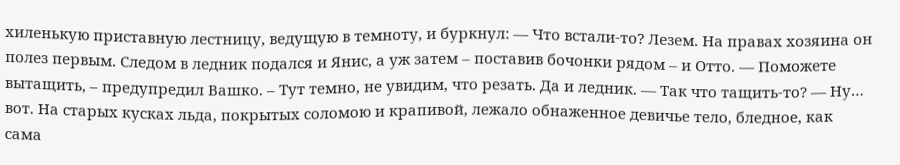хиленькую приставную лестницу, ведущую в темноту, и буркнул: — Что встали-то? Лезем. На правах хозяина он полез первым. Следом в ледник подался и Янис, а уж затем – поставив бочонки рядом – и Отто. — Поможете вытащить, – предупредил Вашко. – Тут темно, не увидим, что резать. Да и ледник. — Так что тащить-то? — Ну… вот. На старых кусках льда, покрытых соломою и крапивой, лежало обнаженное девичье тело, бледное, как сама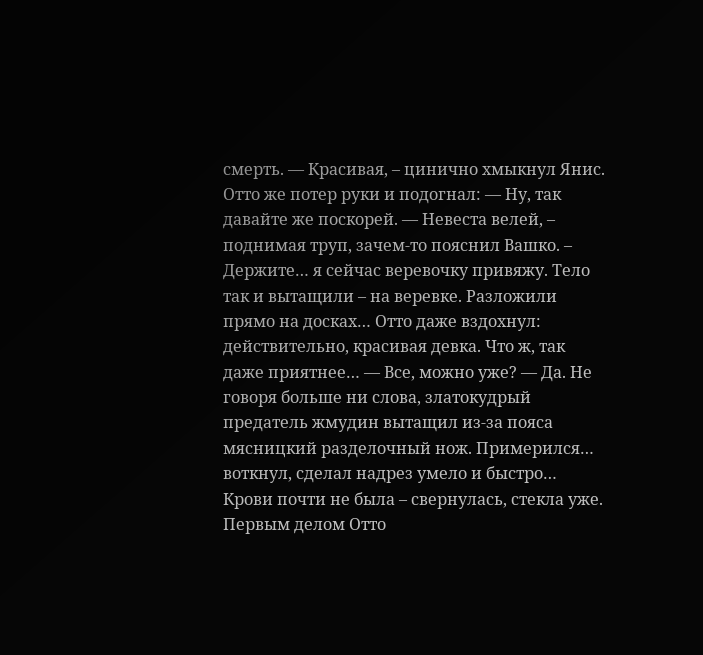смерть. — Красивая, – цинично хмыкнул Янис. Отто же потер руки и подогнал: — Ну, так давайте же поскорей. — Невеста велей, – поднимая труп, зачем-то пояснил Вашко. – Держите… я сейчас веревочку привяжу. Тело так и вытащили – на веревке. Разложили прямо на досках… Отто даже вздохнул: действительно, красивая девка. Что ж, так даже приятнее… — Все, можно уже? — Да. Не говоря больше ни слова, златокудрый предатель жмудин вытащил из-за пояса мясницкий разделочный нож. Примерился… воткнул, сделал надрез умело и быстро… Крови почти не была – свернулась, стекла уже. Первым делом Отто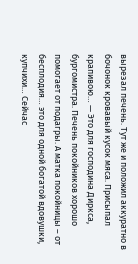вырезал печень. Тут же и положил аккуратно в бочонок кровавый кусок мяса. Присыпал крапивою… — Это для господина Диркса, бургомистра. Печень покойников хорошо помогает от подагры. А матка покойницы – от бесплодия… это для одной богатой вдовушки, купчихи… Сейчас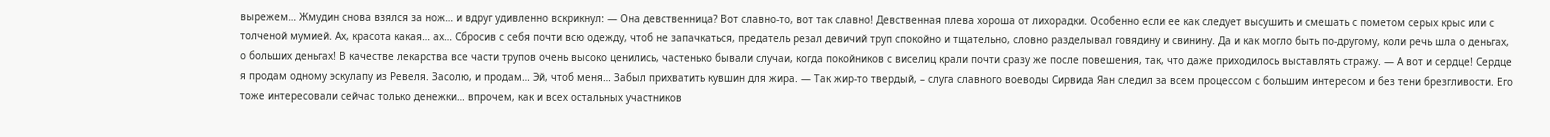вырежем… Жмудин снова взялся за нож… и вдруг удивленно вскрикнул: — Она девственница? Вот славно-то, вот так славно! Девственная плева хороша от лихорадки. Особенно если ее как следует высушить и смешать с пометом серых крыс или с толченой мумией. Ах, красота какая… ах… Сбросив с себя почти всю одежду, чтоб не запачкаться, предатель резал девичий труп спокойно и тщательно, словно разделывал говядину и свинину. Да и как могло быть по-другому, коли речь шла о деньгах, о больших деньгах! В качестве лекарства все части трупов очень высоко ценились, частенько бывали случаи, когда покойников с виселиц крали почти сразу же после повешения, так, что даже приходилось выставлять стражу. — А вот и сердце! Сердце я продам одному эскулапу из Ревеля. Засолю, и продам… Эй, чтоб меня… Забыл прихватить кувшин для жира. — Так жир-то твердый, – слуга славного воеводы Сирвида Яан следил за всем процессом с большим интересом и без тени брезгливости. Его тоже интересовали сейчас только денежки… впрочем, как и всех остальных участников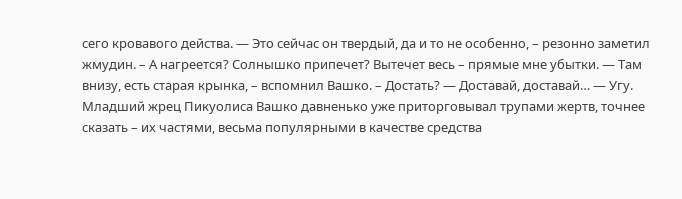сего кровавого действа. — Это сейчас он твердый, да и то не особенно, – резонно заметил жмудин. – А нагреется? Солнышко припечет? Вытечет весь – прямые мне убытки. — Там внизу, есть старая крынка, – вспомнил Вашко. – Достать? — Доставай, доставай… — Угу. Младший жрец Пикуолиса Вашко давненько уже приторговывал трупами жертв, точнее сказать – их частями, весьма популярными в качестве средства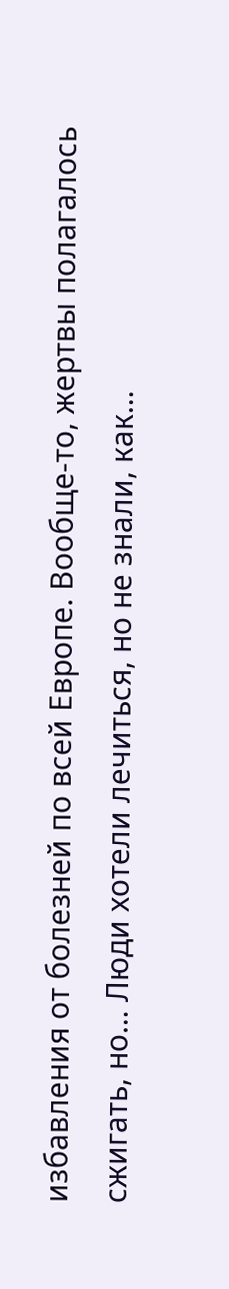избавления от болезней по всей Европе. Вообще-то, жертвы полагалось сжигать, но… Люди хотели лечиться, но не знали, как…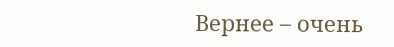Вернее – очень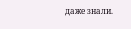даже знали.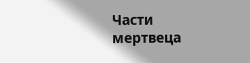Части мертвеца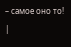– самое оно то! |